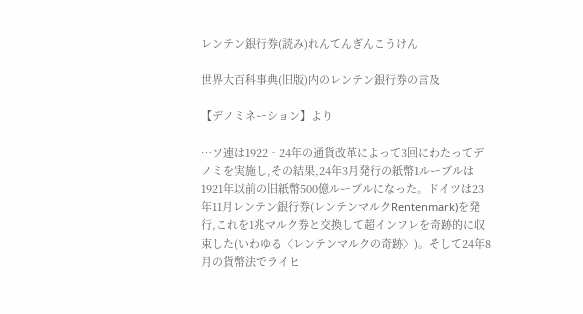レンテン銀行券(読み)れんてんぎんこうけん

世界大百科事典(旧版)内のレンテン銀行券の言及

【デノミネーション】より

…ソ連は1922‐24年の通貨改革によって3回にわたってデノミを実施し,その結果,24年3月発行の紙幣1ルーブルは1921年以前の旧紙幣500億ルーブルになった。ドイツは23年11月レンテン銀行券(レンテンマルクRentenmark)を発行,これを1兆マルク券と交換して超インフレを奇跡的に収束した(いわゆる〈レンテンマルクの奇跡〉)。そして24年8月の貨幣法でライヒ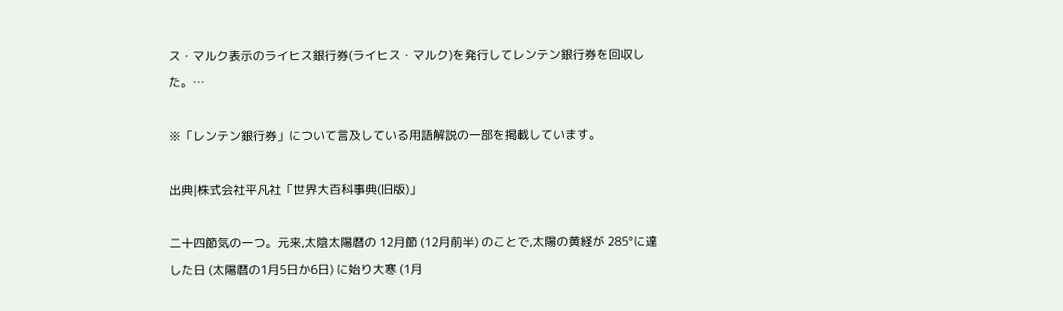ス・マルク表示のライヒス銀行券(ライヒス・マルク)を発行してレンテン銀行券を回収した。…

※「レンテン銀行券」について言及している用語解説の一部を掲載しています。

出典|株式会社平凡社「世界大百科事典(旧版)」

二十四節気の一つ。元来,太陰太陽暦の 12月節 (12月前半) のことで,太陽の黄経が 285°に達した日 (太陽暦の1月5日か6日) に始り大寒 (1月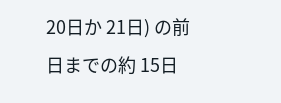20日か 21日) の前日までの約 15日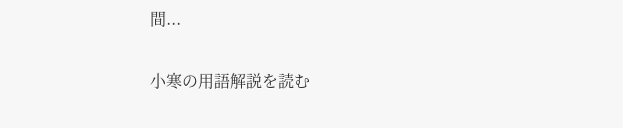間...

小寒の用語解説を読む